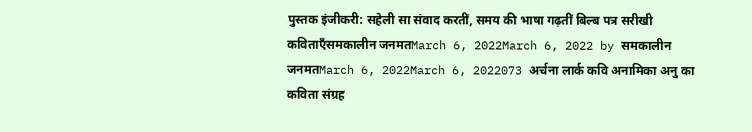पुस्तक इंजीकरी: सहेली सा संवाद करतीं, समय की भाषा गढ़तीं बिल्ब पत्र सरीखी कविताएँसमकालीन जनमतMarch 6, 2022March 6, 2022 by समकालीन जनमतMarch 6, 2022March 6, 2022073 अर्चना लार्क कवि अनामिका अनु का कविता संग्रह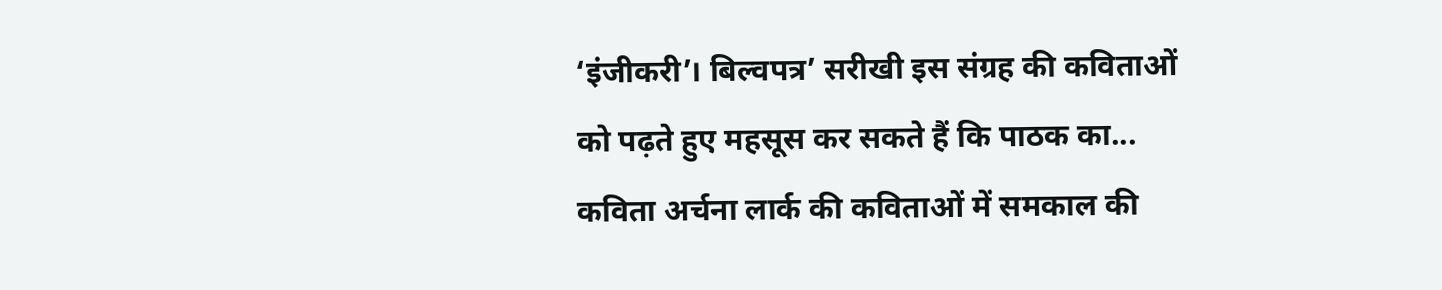‘इंजीकरी’। बिल्वपत्र’ सरीखी इस संग्रह की कविताओं को पढ़ते हुए महसूस कर सकते हैं कि पाठक का...
कविता अर्चना लार्क की कविताओं में समकाल की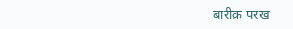बारीक़ परख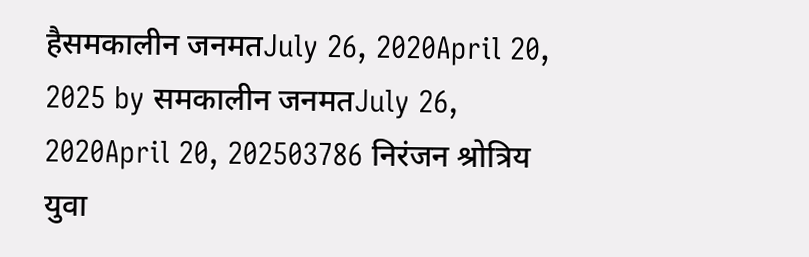हैसमकालीन जनमतJuly 26, 2020April 20, 2025 by समकालीन जनमतJuly 26, 2020April 20, 202503786 निरंजन श्रोत्रिय युवा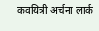कवयित्री अर्चना लार्क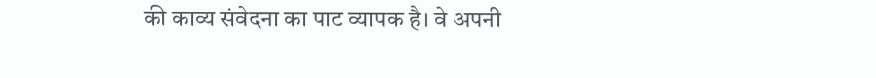की काव्य संवेदना का पाट व्यापक है। वे अपनी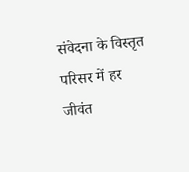संवेदना के विस्तृत परिसर में हर जीवंत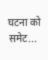घटना को समेट...